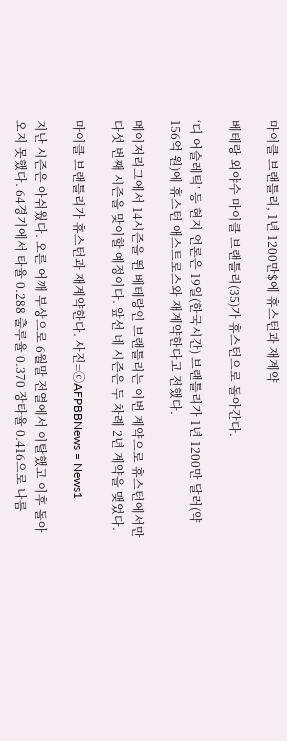마이클 브랜틀리, 1년 1200만$에 휴스턴과 재계약

베테랑 외야수 마이클 브랜틀리(35)가 휴스턴으로 돌아간다.

‘디 어슬레틱’ 등 현지 언론은 19일(한국시간) 브랜틀리가 1년 1200만 달러(약 156억 원)에 휴스턴 애스트로스와 재계약한다고 전했다.

메이저리그에서 14시즌을 뛴 베테랑인 브랜틀리는 이번 계약으로 휴스턴에서만 다섯 번째 시즌을 맞이할 예정이다. 앞선 네 시즌은 두 차례 2년 계약을 맺었다.

마이클 브랜틀리가 휴스턴과 재계약한다. 사진=ⓒAFPBBNews = News1

지난 시즌은 아쉬웠다. 오른 어깨 부상으로 6월말 전열에서 이탈했고 이후 돌아오지 못했다. 64경기에서 타율 0.288 출루율 0.370 장타율 0.416으로 나름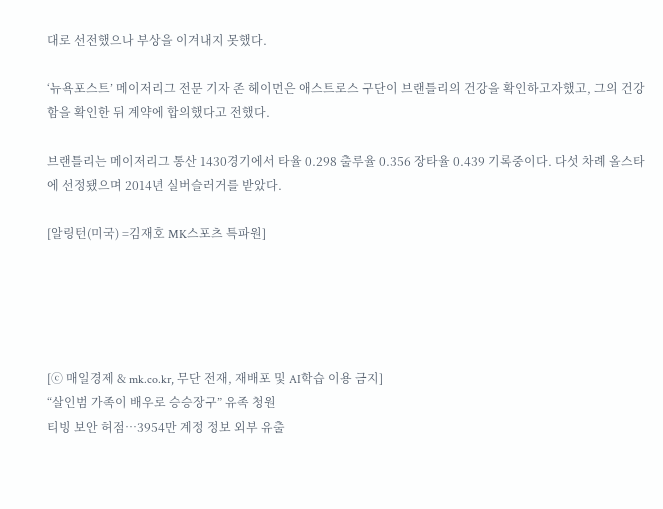대로 선전했으나 부상을 이겨내지 못했다.

‘뉴욕포스트’ 메이저리그 전문 기자 존 헤이먼은 애스트로스 구단이 브랜틀리의 건강을 확인하고자했고, 그의 건강함을 확인한 뒤 계약에 합의했다고 전했다.

브랜틀리는 메이저리그 통산 1430경기에서 타율 0.298 출루율 0.356 장타율 0.439 기록중이다. 다섯 차례 올스타에 선정됐으며 2014년 실버슬러거를 받았다.

[알링턴(미국) =김재호 MK스포츠 특파원]





[ⓒ 매일경제 & mk.co.kr, 무단 전재, 재배포 및 AI학습 이용 금지]
“살인범 가족이 배우로 승승장구” 유족 청원
티빙 보안 허점…3954만 계정 정보 외부 유출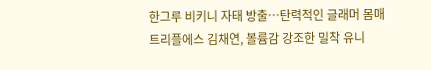한그루 비키니 자태 방출…탄력적인 글래머 몸매
트리플에스 김채연, 볼륨감 강조한 밀착 유니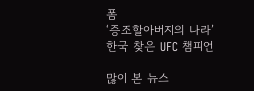폼
‘증조할아버지의 나라’ 한국 찾은 UFC 챔피언

많이 본 뉴스